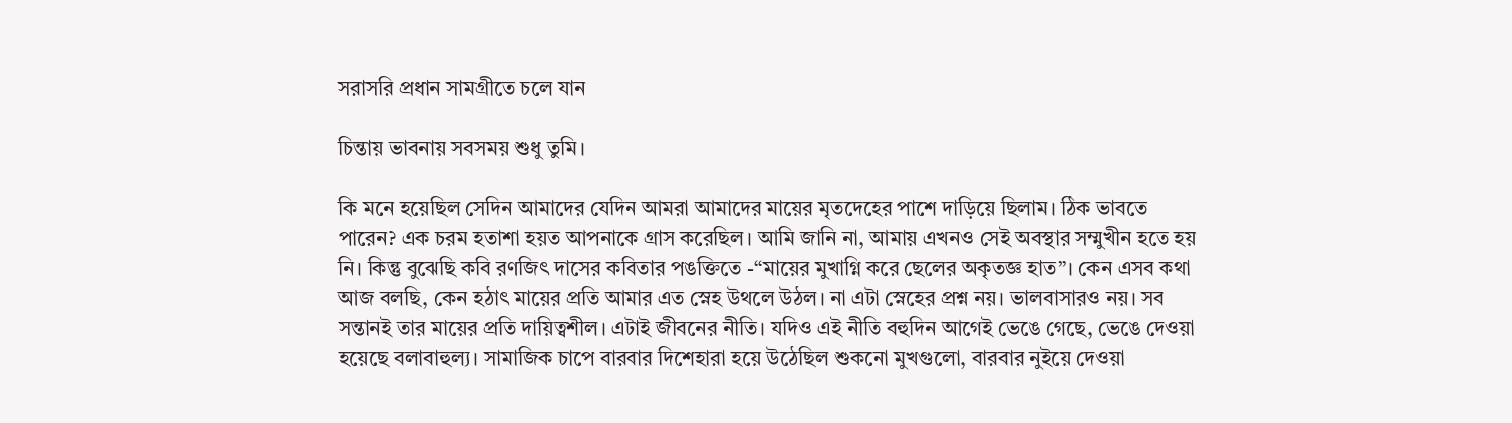সরাসরি প্রধান সামগ্রীতে চলে যান

চিন্তায় ভাবনায় সবসময় শুধু তুমি।

কি মনে হয়েছিল সেদিন আমাদের যেদিন আমরা আমাদের মায়ের মৃতদেহের পাশে দাড়িয়ে ছিলাম। ঠিক ভাবতে পারেন? এক চরম হতাশা হয়ত আপনাকে গ্রাস করেছিল। আমি জানি না, আমায় এখনও সেই অবস্থার সম্মুখীন হতে হয় নি। কিন্তু বুঝেছি কবি রণজিৎ দাসের কবিতার পঙক্তিতে -“মায়ের মুখাগ্নি করে ছেলের অকৃতজ্ঞ হাত”। কেন এসব কথা আজ বলছি, কেন হঠাৎ মায়ের প্রতি আমার এত স্নেহ উথলে উঠল। না এটা স্নেহের প্রশ্ন নয়। ভালবাসারও নয়। সব সন্তানই তার মায়ের প্রতি দায়িত্বশীল। এটাই জীবনের নীতি। যদিও এই নীতি বহুদিন আগেই ভেঙে গেছে, ভেঙে দেওয়া হয়েছে বলাবাহুল্য। সামাজিক চাপে বারবার দিশেহারা হয়ে উঠেছিল শুকনো মুখগুলো, বারবার নুইয়ে দেওয়া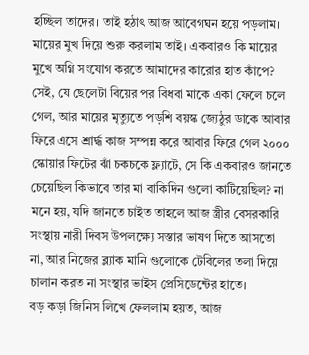হচ্ছিল তাদের। তাই হঠাৎ আজ আবেগঘন হয়ে পড়লাম। মায়ের মুখ দিয়ে শুরু করলাম তাই। একবারও কি মায়ের মুখে অগ্নি সংযোগ করতে আমাদের কারোর হাত কাঁপে? সেই, যে ছেলেটা বিয়ের পর বিধবা মাকে একা ফেলে চলে গেল, আর মায়ের মৃত্যুতে পড়শি বয়স্ক জ্যেঠুর ডাকে আবার ফিরে এসে শ্রার্দ্ধ কাজ সম্পন্ন করে আবার ফিরে গেল ২০০০ স্কোয়ার ফিটের ঝাঁ চকচকে ফ্ল্যাটে, সে কি একবারও জানতে চেয়েছিল কিভাবে তার মা বাকিদিন গুলো কাটিয়েছিল? না মনে হয়, যদি জানতে চাইত তাহলে আজ স্ত্রীর বেসরকারি সংস্থায় নারী দিবস উপলক্ষ্যে সস্তার ভাষণ দিতে আসতো না, আর নিজের ব্ল্যাক মানি গুলোকে টেবিলের তলা দিয়ে চালান করত না সংস্থার ভাইস প্রেসিডেন্টের হাতে।
বড় কড়া জিনিস লিখে ফেললাম হয়ত, আজ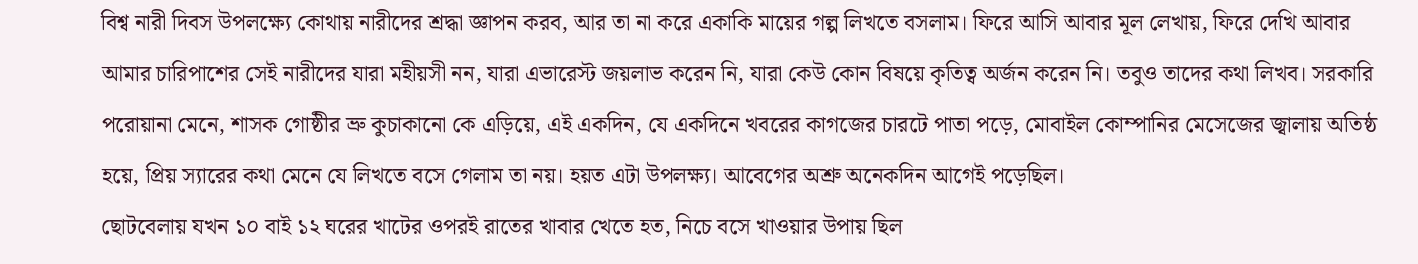বিশ্ব নারী দিবস উপলক্ষ্যে কোথায় নারীদের শ্রদ্ধা জ্ঞাপন করব, আর তা না করে একাকি মায়ের গল্প লিখতে বসলাম। ফিরে আসি আবার মূল লেখায়, ফিরে দেখি আবার আমার চারিপাশের সেই নারীদের যারা মহীয়সী নন, যারা এভারেস্ট জয়লাভ করেন নি, যারা কেউ কোন বিষয়ে কৃতিত্ব অর্জন করেন নি। তবুও তাদের কথা লিখব। সরকারি পরোয়ানা মেনে, শাসক গোষ্ঠীর ভ্রু কুচাকানো কে এড়িয়ে, এই একদিন, যে একদিনে খবরের কাগজের চারটে পাতা পড়ে, মোবাইল কোম্পানির মেসেজের জ্বালায় অতিষ্ঠ হয়ে, প্রিয় স্যারের কথা মেনে যে লিখতে বসে গেলাম তা নয়। হয়ত এটা উপলক্ষ্য। আবেগের অশ্রু অনেকদিন আগেই পড়েছিল।
ছোটবেলায় যখন ১০ বাই ১২ ঘরের খাটের ওপরই রাতের খাবার খেতে হত, নিচে বসে খাওয়ার উপায় ছিল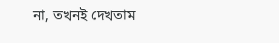না, তখনই দেখতাম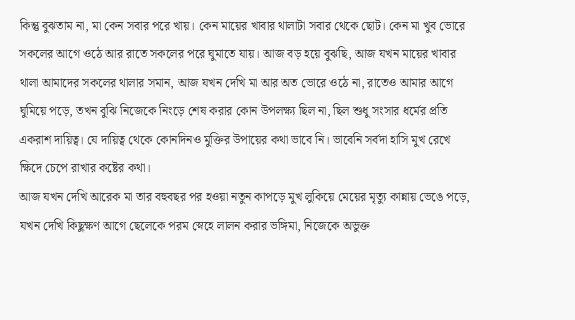কিন্তু বুঝতাম না, মা কেন সবার পরে খায়। কেন মায়ের খাবার থালাটা সবার থেকে ছোট। কেন মা খুব ভোরে সকলের আগে ওঠে আর রাতে সকলের পরে ঘুমাতে যায়। আজ বড় হয়ে বুঝছি, আজ যখন মায়ের খাবার থালা আমাদের সকলের থালার সমান, আজ যখন দেখি মা আর অত ভোরে ওঠে না, রাতেও আমার আগে ঘুমিয়ে পড়ে, তখন বুঝি নিজেকে নিংড়ে শেষ করার কোন উপলক্ষ্য ছিল না, ছিল শুধু সংসার ধর্মের প্রতি একরাশ দায়িত্ব। যে দায়িত্ব থেকে কোনদিনও মুক্তির উপায়ের কথা ভাবে নি। ভাবেনি সর্বদা হাসি মুখ রেখে ক্ষিদে চেপে রাখার কষ্টের কথা।
আজ যখন দেখি আরেক মা তার বহুবছর পর হওয়া নতুন কাপড়ে মুখ লুকিয়ে মেয়ের মৃত্যু কান্নায় ভেঙে পড়ে, যখন দেখি কিছুক্ষণ আগে ছেলেকে পরম স্নেহে লালন করার ভঙ্গিমা, নিজেকে অভুক্ত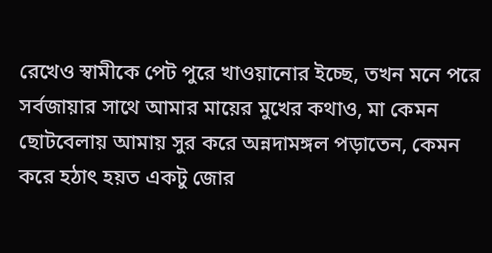রেখেও স্বামীকে পেট পুরে খাওয়ানোর ইচ্ছে, তখন মনে পরে সর্বজায়ার সাথে আমার মায়ের মুখের কথাও, মা কেমন ছোটবেলায় আমায় সুর করে অন্নদামঙ্গল পড়াতেন, কেমন করে হঠাৎ হয়ত একটু জোর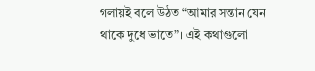গলায়ই বলে উঠত “আমার সন্তান যেন থাকে দুধে ভাতে”। এই কথাগুলো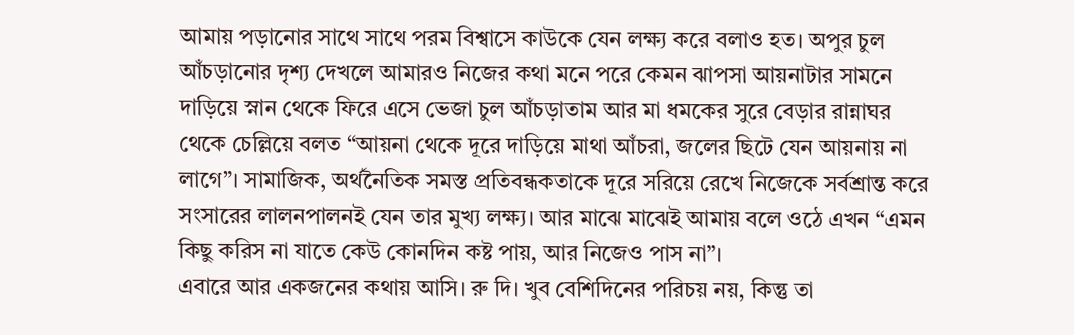আমায় পড়ানোর সাথে সাথে পরম বিশ্বাসে কাউকে যেন লক্ষ্য করে বলাও হত। অপুর চুল আঁচড়ানোর দৃশ্য দেখলে আমারও নিজের কথা মনে পরে কেমন ঝাপসা আয়নাটার সামনে দাড়িয়ে স্নান থেকে ফিরে এসে ভেজা চুল আঁচড়াতাম আর মা ধমকের সুরে বেড়ার রান্নাঘর থেকে চেল্লিয়ে বলত “আয়না থেকে দূরে দাড়িয়ে মাথা আঁচরা, জলের ছিটে যেন আয়নায় না লাগে”। সামাজিক, অর্থনৈতিক সমস্ত প্রতিবন্ধকতাকে দূরে সরিয়ে রেখে নিজেকে সর্বশ্রান্ত করে সংসারের লালনপালনই যেন তার মুখ্য লক্ষ্য। আর মাঝে মাঝেই আমায় বলে ওঠে এখন “এমন কিছু করিস না যাতে কেউ কোনদিন কষ্ট পায়, আর নিজেও পাস না”।
এবারে আর একজনের কথায় আসি। রু দি। খুব বেশিদিনের পরিচয় নয়, কিন্তু তা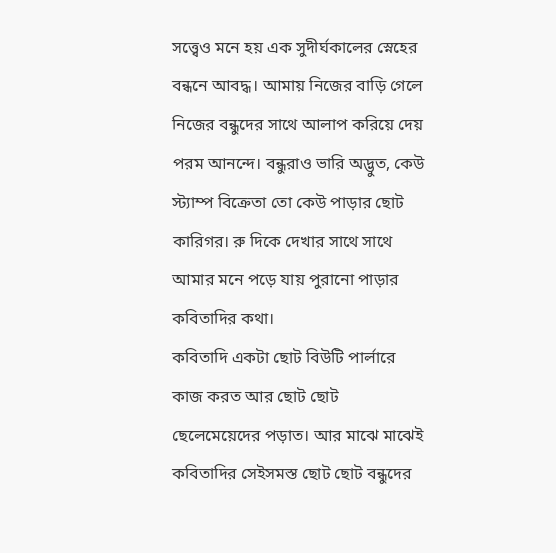সত্ত্বেও মনে হয় এক সুদীর্ঘকালের স্নেহের বন্ধনে আবদ্ধ। আমায় নিজের বাড়ি গেলে নিজের বন্ধুদের সাথে আলাপ করিয়ে দেয় পরম আনন্দে। বন্ধুরাও ভারি অদ্ভুত, কেউ স্ট্যাম্প বিক্রেতা তো কেউ পাড়ার ছোট কারিগর। রু দিকে দেখার সাথে সাথে আমার মনে পড়ে যায় পুরানো পাড়ার কবিতাদির কথা।
কবিতাদি একটা ছোট বিউটি পার্লারে কাজ করত আর ছোট ছোট ছেলেমেয়েদের পড়াত। আর মাঝে মাঝেই কবিতাদির সেইসমস্ত ছোট ছোট বন্ধুদের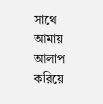সাথে আমায় আলাপ করিয়ে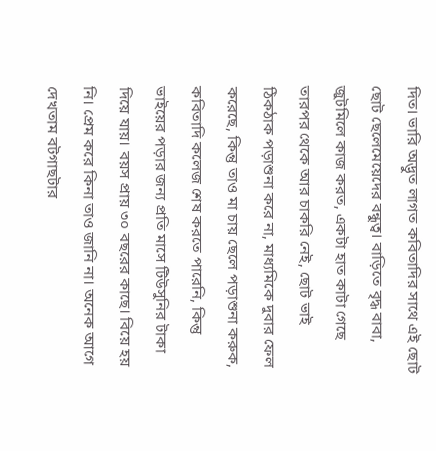দিত। ভারি অদ্ভুত লাগত কবিতাদির সাথে এই ছোট ছোট ছেলেমেয়েদের বন্ধুত্ব। বাড়িতে বৃদ্ধ বাবা, জুটমিলে কাজ করত, একটা হাত কাটা গেছে তারপর থেকে আর চাকরি নেই, ছোট ভাই ঠিকঠাক পড়াশুনা করে না, মাধ্যমিকে দুবার ফেল করেছে, কিন্তু তাও মা চায় ছেলে পড়াশুনা করুক, কবিতাদি কলেজ শেষ করতে পারেনি, কিন্তু ভাইয়ের পড়ার জন্য প্রতি মাসে টিউসুনির টাকা দিয়ে যায়। বয়স প্রায় ৩০ বছরের কাছে। বিয়ে হয় নি। প্রেম করে কিনা তাও জানি না। অনেক আগে দেখতাম বটগাছটার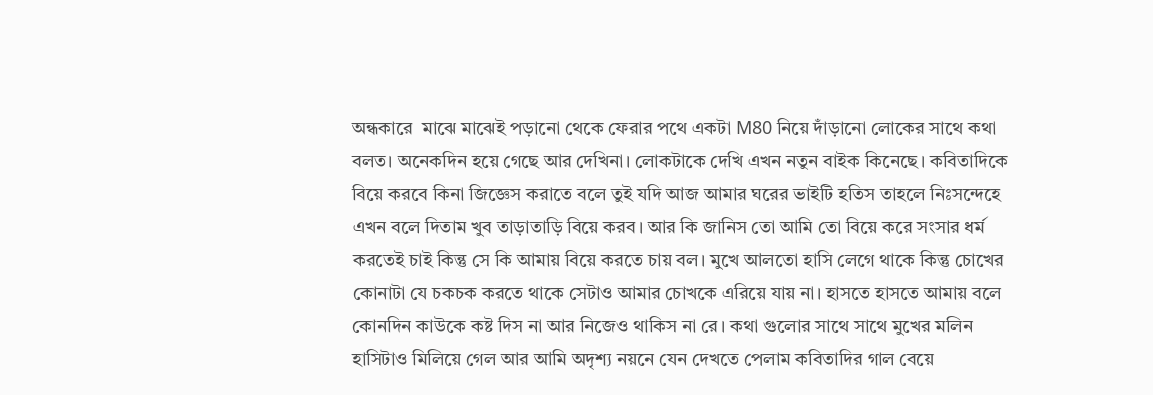অন্ধকারে  মাঝে মাঝেই পড়ানো থেকে ফেরার পথে একটা M80 নিয়ে দাঁড়ানো লোকের সাথে কথা বলত। অনেকদিন হয়ে গেছে আর দেখিনা। লোকটাকে দেখি এখন নতুন বাইক কিনেছে। কবিতাদিকে বিয়ে করবে কিনা জিজ্ঞেস করাতে বলে তুই যদি আজ আমার ঘরের ভাইটি হতিস তাহলে নিঃসন্দেহে এখন বলে দিতাম খুব তাড়াতাড়ি বিয়ে করব। আর কি জানিস তো আমি তো বিয়ে করে সংসার ধর্ম করতেই চাই কিন্তু সে কি আমায় বিয়ে করতে চায় বল। মুখে আলতো হাসি লেগে থাকে কিন্তু চোখের কোনাটা যে চকচক করতে থাকে সেটাও আমার চোখকে এরিয়ে যায় না। হাসতে হাসতে আমায় বলে কোনদিন কাউকে কষ্ট দিস না আর নিজেও থাকিস না রে। কথা গুলোর সাথে সাথে মুখের মলিন হাসিটাও মিলিয়ে গেল আর আমি অদৃশ্য নয়নে যেন দেখতে পেলাম কবিতাদির গাল বেয়ে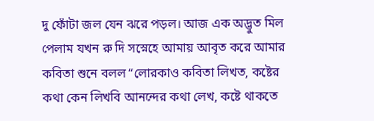দু ফোঁটা জল যেন ঝরে পড়ল। আজ এক অদ্ভুত মিল পেলাম যখন রু দি সস্নেহে আমায় আবৃত করে আমার কবিতা শুনে বলল “লোরকাও কবিতা লিখত, কষ্টের কথা কেন লিখবি আনন্দের কথা লেখ, কষ্টে থাকতে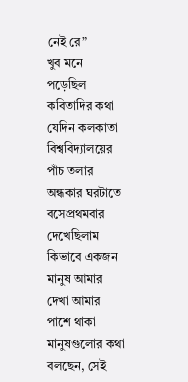নেই রে”
খুব মনে পড়েছিল কবিতাদির কথা যেদিন কলকাতা বিশ্ববিদ্যালয়ের পাঁচ তলার অন্ধকার ঘরটাতে বসেপ্রথমবার দেখেছিলাম কিভাবে একজন মানুষ আমার দেখা আমার পাশে থাকা মানুষগুলোর কথা বলছেন, সেই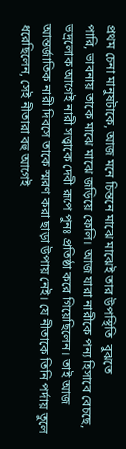প্রথম চেনা মানুষটাকে, আজ মনে চিন্তনে মাঝে মাঝেই তার উপস্থিতি  বুঝতে
পারি, ভাবনায় তাকে মাঝে মাঝে জড়িয়ে ফেলি। আজ যারা নারীকে পন্য হিসাবে বেচছে, ভদ্রলোক আগেই নারী সত্ত্বাকে দেবী রূপে পুনঃ প্রতিষ্ঠা করে গিয়েছিলেন। তাই আজ আন্তর্জাতিক নারী দিবসে তাকে স্মরণ করা ছাড়া উপায় নেই। যে নীতাকে তিনি পর্দায় তুলে ধরেছিলেন, সেই নীতারা বহু আগেই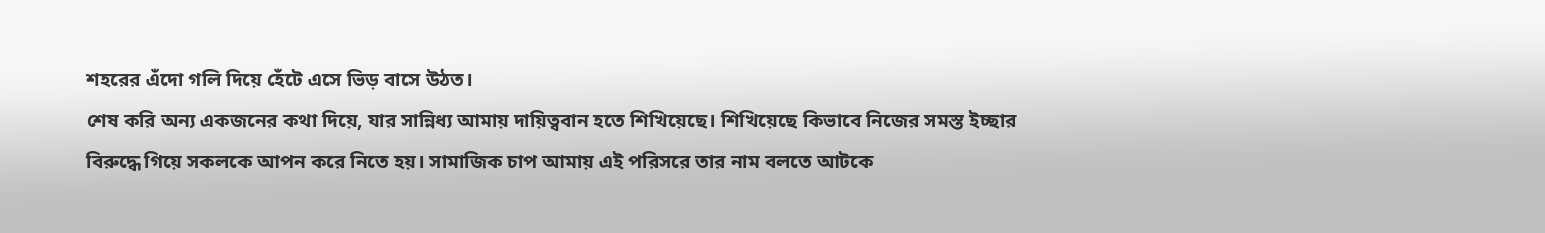শহরের এঁদো গলি দিয়ে হেঁটে এসে ভিড় বাসে উঠত।
শেষ করি অন্য একজনের কথা দিয়ে, যার সান্নিধ্য আমায় দায়িত্ববান হতে শিখিয়েছে। শিখিয়েছে কিভাবে নিজের সমস্ত ইচ্ছার বিরুদ্ধে গিয়ে সকলকে আপন করে নিতে হয়। সামাজিক চাপ আমায় এই পরিসরে তার নাম বলতে আটকে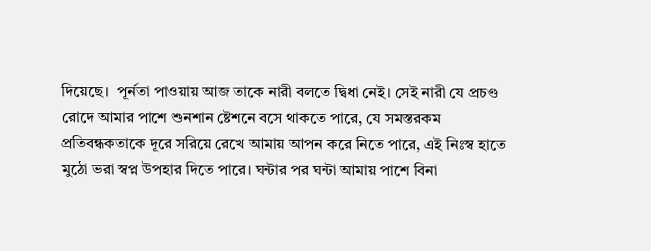দিয়েছে।  পূর্নতা পাওয়ায় আজ তাকে নারী বলতে দ্বিধা নেই। সেই নারী যে প্রচণ্ড রোদে আমার পাশে শুনশান ষ্টেশনে বসে থাকতে পারে, যে সমস্তরকম প্রতিবন্ধকতাকে দূরে সরিয়ে রেখে আমায় আপন করে নিতে পারে, এই নিঃস্ব হাতে মুঠো ভরা স্বপ্ন উপহার দিতে পারে। ঘন্টার পর ঘন্টা আমায় পাশে বিনা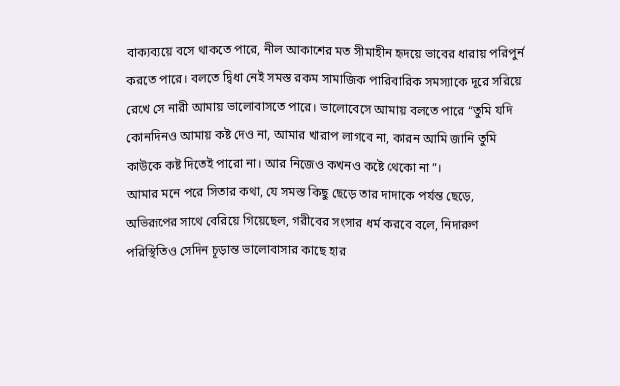বাক্যব্যয়ে বসে থাকতে পারে, নীল আকাশের মত সীমাহীন হৃদয়ে ভাবের ধারায় পরিপুর্ন করতে পারে। বলতে দ্বিধা নেই সমস্ত রকম সামাজিক পারিবারিক সমস্যাকে দূরে সরিয়ে রেখে সে নারী আমায় ভালোবাসতে পারে। ভালোবেসে আমায় বলতে পারে “তুমি যদি কোনদিনও আমায় কষ্ট দেও না, আমার খারাপ লাগবে না, কারন আমি জানি তুমি কাউকে কষ্ট দিতেই পারো না। আর নিজেও কখনও কষ্টে থেকো না”।
আমার মনে পরে সিতার কথা, যে সমস্ত কিছু ছেড়ে তার দাদাকে পর্যন্ত ছেড়ে, অভিরূপের সাথে বেরিয়ে গিয়েছেল, গরীবের সংসার ধর্ম করবে বলে, নিদারুণ পরিস্থিতিও সেদিন চূড়ান্ত ভালোবাসার কাছে হার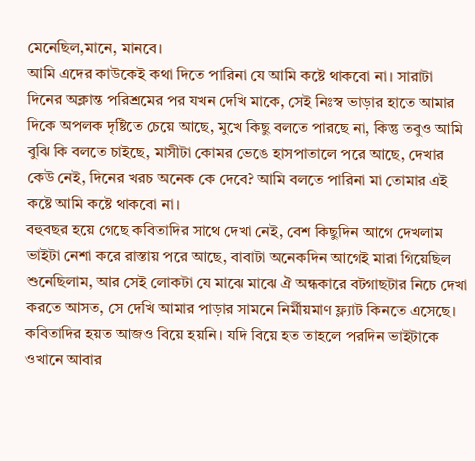মেনেছিল,মানে, মানবে।
আমি এদের কাউকেই কথা দিতে পারিনা যে আমি কষ্টে থাকবো না। সারাটা দিনের অক্লান্ত পরিশ্রমের পর যখন দেখি মাকে, সেই নিঃস্ব ভাড়ার হাতে আমার দিকে অপলক দৃষ্টিতে চেয়ে আছে, মুখে কিছু বলতে পারছে না, কিন্তু তবুও আমি বুঝি কি বলতে চাইছে, মাসীটা কোমর ভেঙে হাসপাতালে পরে আছে, দেখার কেউ নেই, দিনের খরচ অনেক কে দেবে? আমি বলতে পারিনা মা তোমার এই কষ্টে আমি কষ্টে থাকবো না।
বহুবছর হয়ে গেছে কবিতাদির সাথে দেখা নেই, বেশ কিছুদিন আগে দেখলাম ভাইটা নেশা করে রাস্তায় পরে আছে, বাবাটা অনেকদিন আগেই মারা গিয়েছিল শুনেছিলাম, আর সেই লোকটা যে মাঝে মাঝে ঐ অন্ধকারে বটগাছটার নিচে দেখা করতে আসত, সে দেখি আমার পাড়ার সামনে নির্মীয়মাণ ফ্ল্যাট কিনতে এসেছে। কবিতাদির হয়ত আজও বিয়ে হয়নি। যদি বিয়ে হত তাহলে পরদিন ভাইটাকে ওখানে আবার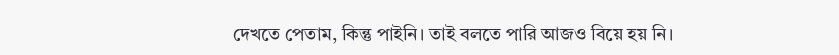দেখতে পেতাম, কিন্তু পাইনি। তাই বলতে পারি আজও বিয়ে হয় নি।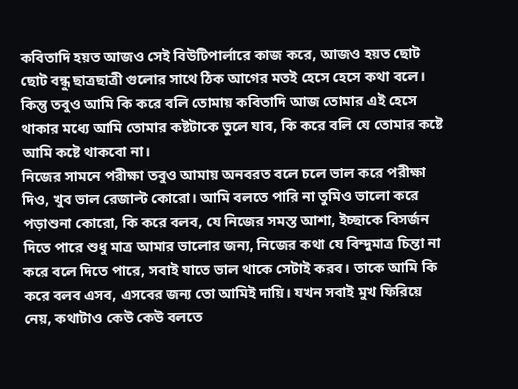কবিতাদি হয়ত আজও সেই বিউটিপার্লারে কাজ করে, আজও হয়ত ছোট ছোট বন্ধু ছাত্রছাত্রী গুলোর সাথে ঠিক আগের মতই হেসে হেসে কথা বলে। কিন্তু তবুও আমি কি করে বলি তোমায় কবিতাদি আজ তোমার এই হেসে থাকার মধ্যে আমি তোমার কষ্টটাকে ভুলে যাব, কি করে বলি যে তোমার কষ্টে আমি কষ্টে থাকবো না।
নিজের সামনে পরীক্ষা তবুও আমায় অনবরত বলে চলে ভাল করে পরীক্ষা দিও, খুব ভাল রেজাল্ট কোরো। আমি বলতে পারি না তুমিও ভালো করে পড়াশুনা কোরো, কি করে বলব, যে নিজের সমস্ত আশা, ইচ্ছাকে বিসর্জন দিতে পারে শুধু মাত্র আমার ভালোর জন্য, নিজের কথা যে বিন্দুমাত্র চিন্তা না করে বলে দিতে পারে, সবাই যাতে ভাল থাকে সেটাই করব। তাকে আমি কি করে বলব এসব, এসবের জন্য তো আমিই দায়ি। যখন সবাই মুখ ফিরিয়ে নেয়, কথাটাও কেউ কেউ বলতে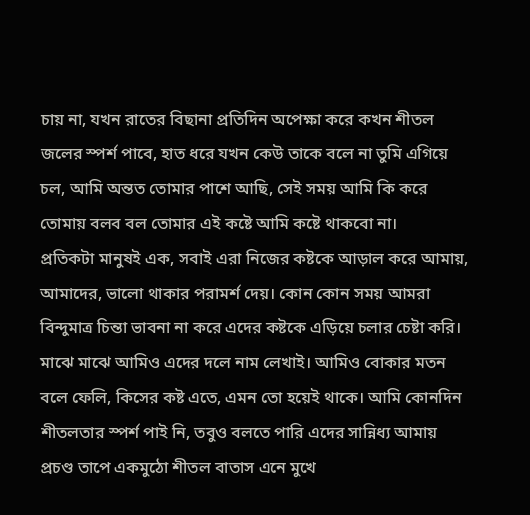চায় না, যখন রাতের বিছানা প্রতিদিন অপেক্ষা করে কখন শীতল জলের স্পর্শ পাবে, হাত ধরে যখন কেউ তাকে বলে না তুমি এগিয়ে চল, আমি অন্তত তোমার পাশে আছি, সেই সময় আমি কি করে তোমায় বলব বল তোমার এই কষ্টে আমি কষ্টে থাকবো না।
প্রতিকটা মানুষই এক, সবাই এরা নিজের কষ্টকে আড়াল করে আমায়, আমাদের, ভালো থাকার পরামর্শ দেয়। কোন কোন সময় আমরা বিন্দুমাত্র চিন্তা ভাবনা না করে এদের কষ্টকে এড়িয়ে চলার চেষ্টা করি। মাঝে মাঝে আমিও এদের দলে নাম লেখাই। আমিও বোকার মতন বলে ফেলি, কিসের কষ্ট এতে, এমন তো হয়েই থাকে। আমি কোনদিন শীতলতার স্পর্শ পাই নি, তবুও বলতে পারি এদের সান্নিধ্য আমায় প্রচণ্ড তাপে একমুঠো শীতল বাতাস এনে মুখে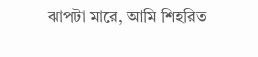ঝাপটা মারে, আমি শিহরিত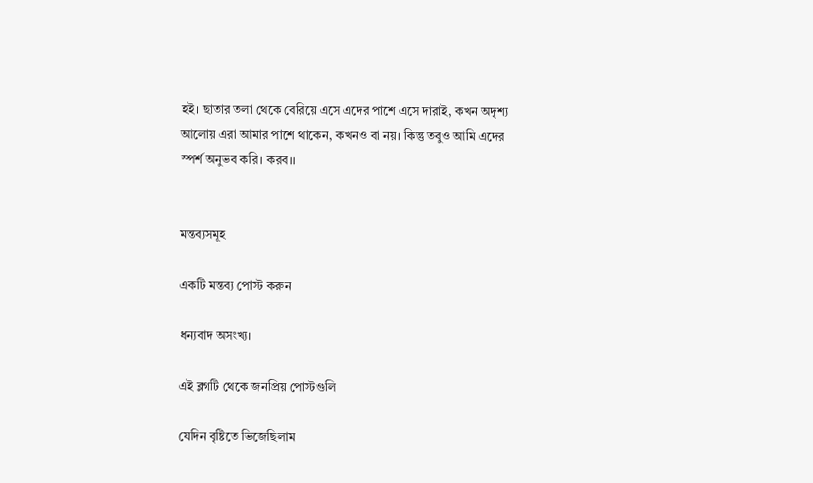হই। ছাতার তলা থেকে বেরিয়ে এসে এদের পাশে এসে দারাই, কখন অদৃশ্য আলোয় এরা আমার পাশে থাকেন, কখনও বা নয়। কিন্তু তবুও আমি এদের স্পর্শ অনুভব করি। করব।।


মন্তব্যসমূহ

একটি মন্তব্য পোস্ট করুন

ধন্যবাদ অসংখ্য।

এই ব্লগটি থেকে জনপ্রিয় পোস্টগুলি

যেদিন বৃষ্টিতে ভিজেছিলাম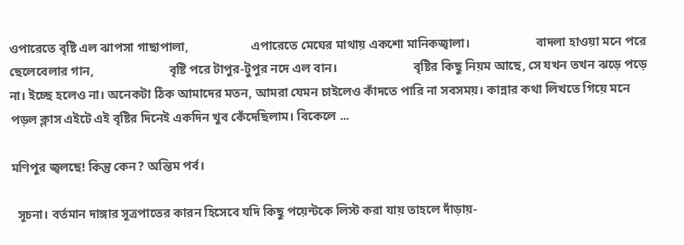ওপারেতে বৃষ্টি এল ঝাপসা গাছাপালা,                    এপারেতে মেঘের মাথায় একশো মানিকজ্বালা।                     বাদলা হাওয়া মনে পরে ছেলেবেলার গান,                        বৃষ্টি পরে টাপুর-টুপুর নদে এল বান।                        বৃষ্টির কিছু নিয়ম আছে, সে যখন তখন ঝড়ে পড়ে না। ইচ্ছে হলেও না। অনেকটা ঠিক আমাদের মতন, আমরা যেমন চাইলেও কাঁদতে পারি না সবসময়। কান্নার কথা লিখতে গিয়ে মনে পড়ল ক্লাস এইটে এই বৃষ্টির দিনেই একদিন খুব কেঁদেছিলাম। বিকেলে ...

মণিপুর জ্বলছে! কিন্তু কেন? অন্তিম পর্ব।

  সূচনা। বর্তমান দাঙ্গার সূত্রপাতের কারন হিসেবে যদি কিছু পয়েন্টকে লিস্ট করা যায় তাহলে দাঁড়ায়-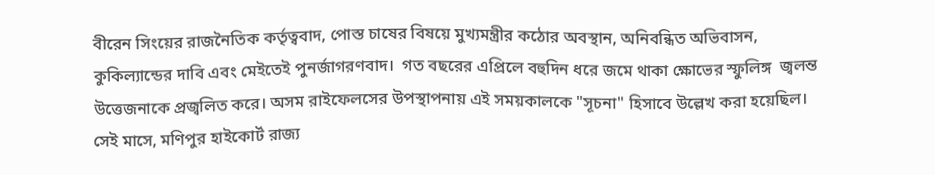বীরেন সিংয়ের রাজনৈতিক কর্তৃত্ববাদ, পোস্ত চাষের বিষয়ে মুখ্যমন্ত্রীর কঠোর অবস্থান, অনিবন্ধিত অভিবাসন, কুকিল্যান্ডের দাবি এবং মেইতেই পুনর্জাগরণবাদ।  গত বছরের এপ্রিলে বহুদিন ধরে জমে থাকা ক্ষোভের স্ফুলিঙ্গ  জ্বলন্ত উত্তেজনাকে প্রজ্বলিত করে। অসম রাইফেলসের উপস্থাপনায় এই সময়কালকে "সূচনা" হিসাবে উল্লেখ করা হয়েছিল। সেই মাসে, মণিপুর হাইকোর্ট রাজ্য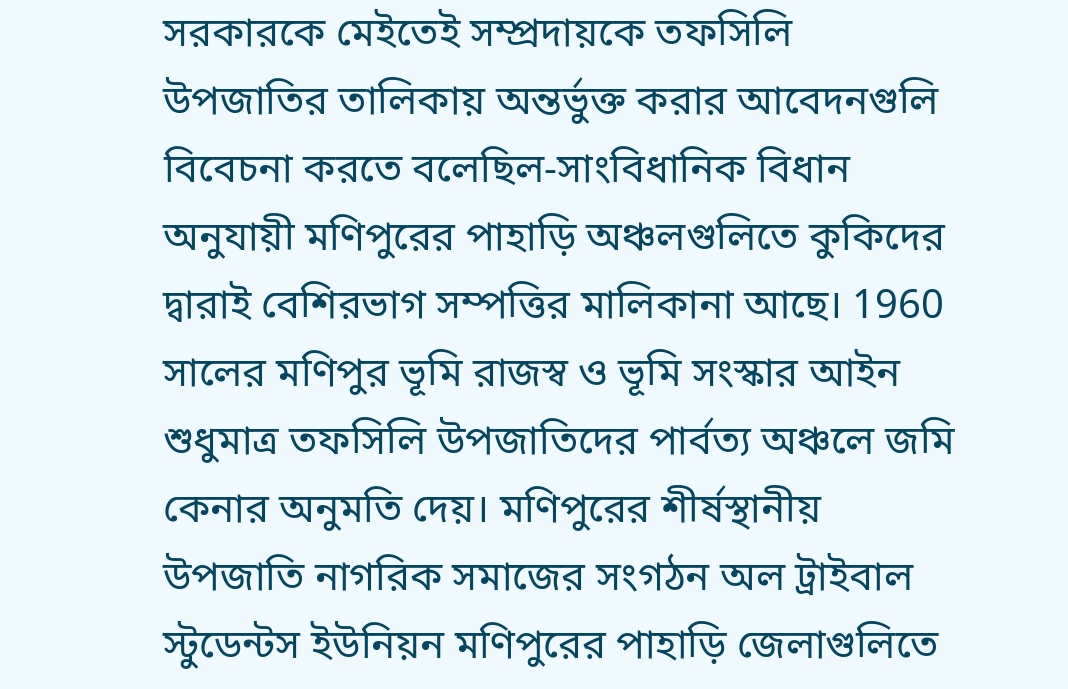সরকারকে মেইতেই সম্প্রদায়কে তফসিলি উপজাতির তালিকায় অন্তর্ভুক্ত করার আবেদনগুলি বিবেচনা করতে বলেছিল-সাংবিধানিক বিধান অনুযায়ী মণিপুরের পাহাড়ি অঞ্চলগুলিতে কুকিদের দ্বারাই বেশিরভাগ সম্পত্তির মালিকানা আছে। 1960 সালের মণিপুর ভূমি রাজস্ব ও ভূমি সংস্কার আইন শুধুমাত্র তফসিলি উপজাতিদের পার্বত্য অঞ্চলে জমি কেনার অনুমতি দেয়। মণিপুরের শীর্ষস্থানীয় উপজাতি নাগরিক সমাজের সংগঠন অল ট্রাইবাল স্টুডেন্টস ইউনিয়ন মণিপুরের পাহাড়ি জেলাগুলিতে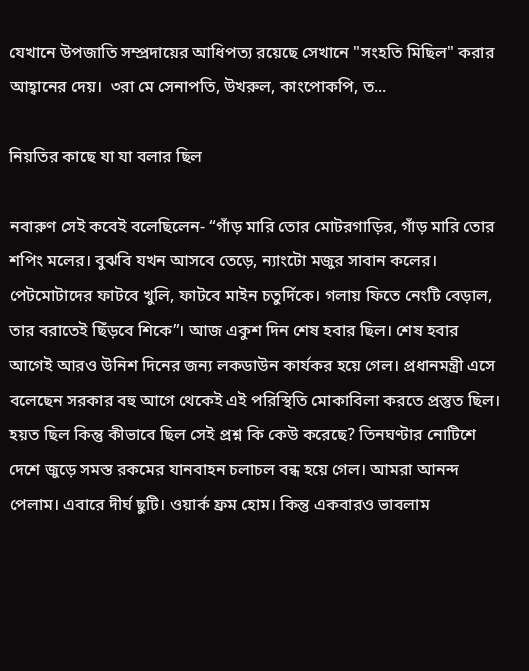যেখানে উপজাতি সম্প্রদায়ের আধিপত্য রয়েছে সেখানে "সংহতি মিছিল" করার আহ্বানের দেয়।  ৩রা মে সেনাপতি, উখরুল, কাংপোকপি, ত...

নিয়তির কাছে যা যা বলার ছিল

নবারুণ সেই কবেই বলেছিলেন- “গাঁড় মারি তোর মোটরগাড়ির, গাঁড় মারি তোর শপিং মলের। বুঝবি যখন আসবে তেড়ে, ন্যাংটো মজুর সাবান কলের। পেটমোটাদের ফাটবে খুলি, ফাটবে মাইন চতুর্দিকে। গলায় ফিতে নেংটি বেড়াল, তার বরাতেই ছিঁড়বে শিকে”। আজ একুশ দিন শেষ হবার ছিল। শেষ হবার আগেই আরও উনিশ দিনের জন্য লকডাউন কার্যকর হয়ে গেল। প্রধানমন্ত্রী এসে বলেছেন সরকার বহু আগে থেকেই এই পরিস্থিতি মোকাবিলা করতে প্রস্তুত ছিল। হয়ত ছিল কিন্তু কীভাবে ছিল সেই প্রশ্ন কি কেউ করেছে? তিনঘণ্টার নোটিশে দেশে জুড়ে সমস্ত রকমের যানবাহন চলাচল বন্ধ হয়ে গেল। আমরা আনন্দ পেলাম। এবারে দীর্ঘ ছুটি। ওয়ার্ক ফ্রম হোম। কিন্তু একবারও ভাবলাম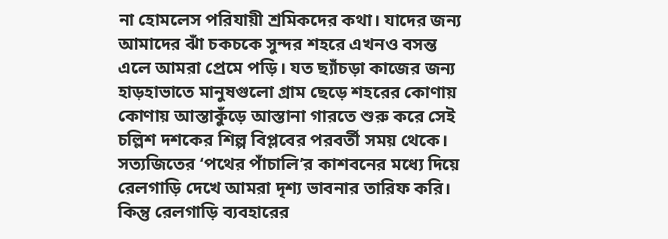না হোমলেস পরিযায়ী শ্রমিকদের কথা। যাদের জন্য আমাদের ঝাঁ চকচকে সুন্দর শহরে এখনও বসন্ত এলে আমরা প্রেমে পড়ি। যত ছ্যাঁচড়া কাজের জন্য হাড়হাভাতে মানুষগুলো গ্রাম ছেড়ে শহরের কোণায় কোণায় আস্তাকুঁড়ে আস্তানা গারতে শুরু করে সেই চল্লিশ দশকের শিল্প বিপ্লবের পরবর্তী সময় থেকে। সত্যজিতের ‘পথের পাঁচালি’র কাশবনের মধ্যে দিয়ে রেলগাড়ি দেখে আমরা দৃশ্য ভাবনার তারিফ করি। কিন্তু রেলগাড়ি ব্যবহারের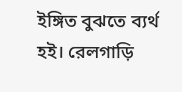ইঙ্গিত বুঝতে ব্যর্থ হই। রেলগাড়ি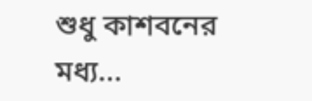শুধু কাশবনের মধ্য...